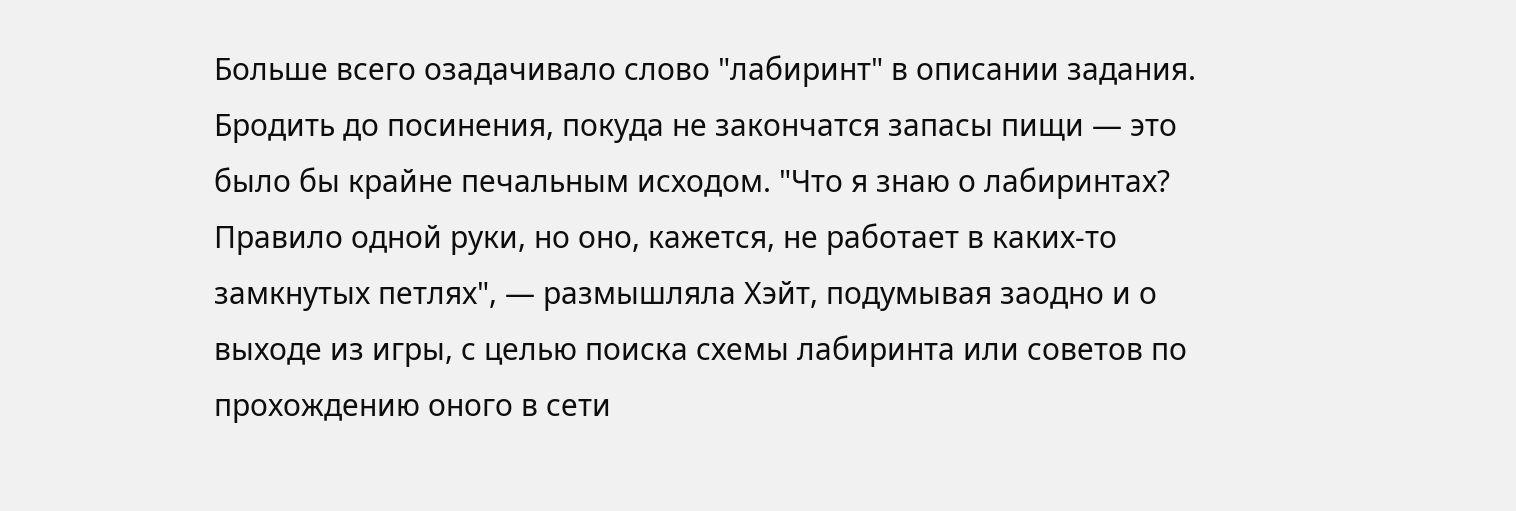Больше всего озадачивало слово "лабиринт" в описании задания. Бродить до посинения, покуда не закончатся запасы пищи — это было бы крайне печальным исходом. "Что я знаю о лабиринтах? Правило одной руки, но оно, кажется, не работает в каких-то замкнутых петлях", — размышляла Хэйт, подумывая заодно и о выходе из игры, с целью поиска схемы лабиринта или советов по прохождению оного в сети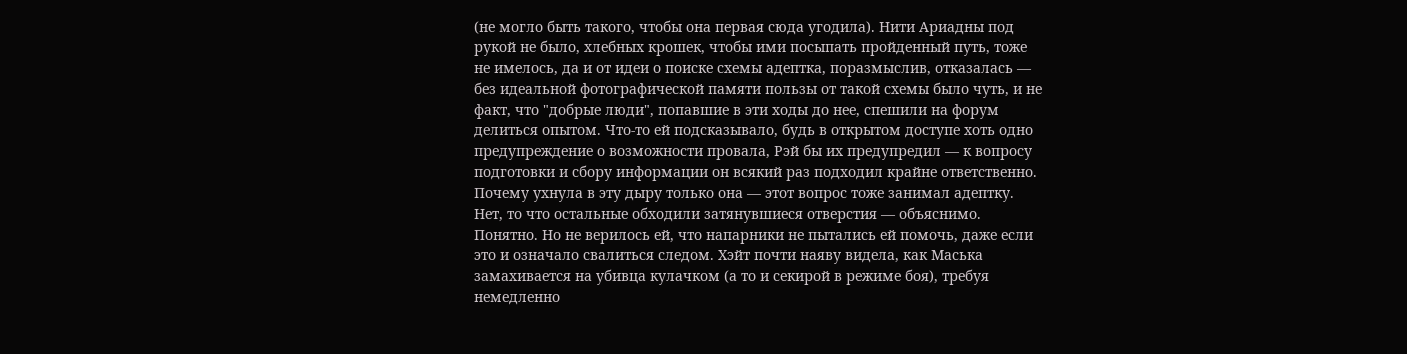(не могло быть такого, чтобы она первая сюда угодила). Нити Ариадны под рукой не было, хлебных крошек, чтобы ими посыпать пройденный путь, тоже не имелось, да и от идеи о поиске схемы адептка, поразмыслив, отказалась — без идеальной фотографической памяти пользы от такой схемы было чуть, и не факт, что "добрые люди", попавшие в эти ходы до нее, спешили на форум делиться опытом. Что-то ей подсказывало, будь в открытом доступе хоть одно предупреждение о возможности провала, Рэй бы их предупредил — к вопросу подготовки и сбору информации он всякий раз подходил крайне ответственно.
Почему ухнула в эту дыру только она — этот вопрос тоже занимал адептку. Нет, то что остальные обходили затянувшиеся отверстия — объяснимо. Понятно. Но не верилось ей, что напарники не пытались ей помочь, даже если это и означало свалиться следом. Хэйт почти наяву видела, как Маська замахивается на убивца кулачком (а то и секирой в режиме боя), требуя немедленно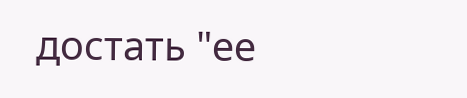достать "ее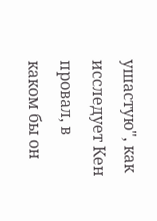ушастую", как исследует Кен провал, в каком бы он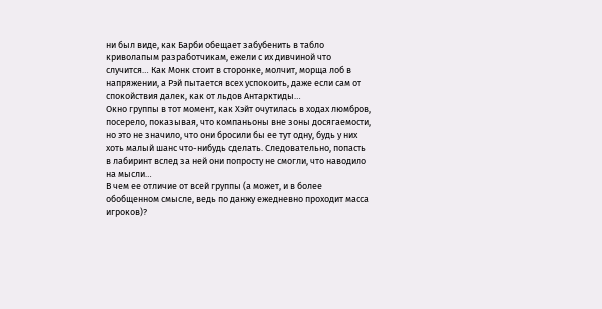ни был виде, как Барби обещает забубенить в табло криволапым разработчикам, ежели с их дивчиной что случится… Как Монк стоит в сторонке, молчит, морща лоб в напряжении, а Рэй пытается всех успокоить, даже если сам от спокойствия далек, как от льдов Антарктиды…
Окно группы в тот момент, как Хэйт очутилась в ходах люмбров, посерело, показывая, что компаньоны вне зоны досягаемости, но это не значило, что они бросили бы ее тут одну, будь у них хоть малый шанс что-нибудь сделать. Следовательно, попасть в лабиринт вслед за ней они попросту не смогли, что наводило на мысли…
В чем ее отличие от всей группы (а может, и в более обобщенном смысле, ведь по данжу ежедневно проходит масса игроков)?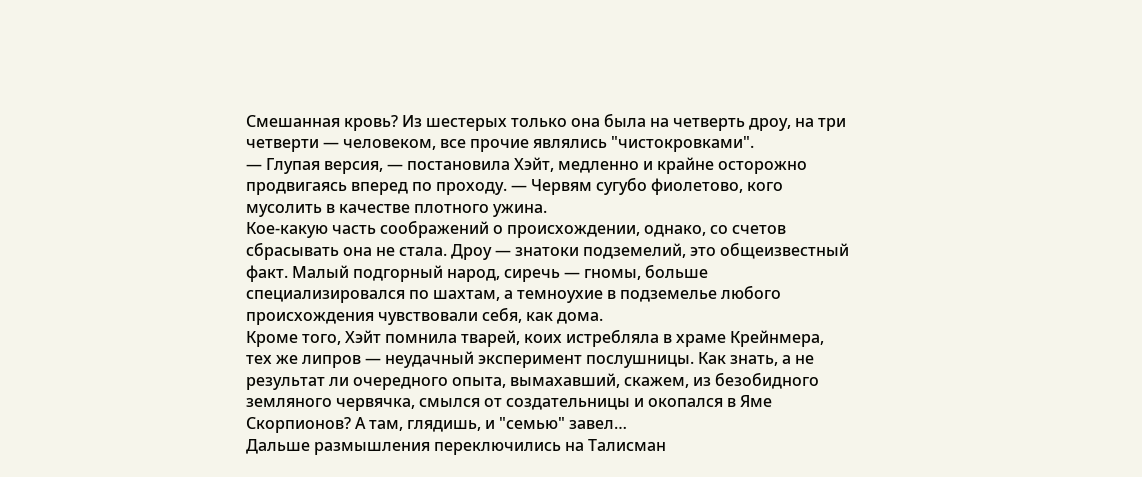Смешанная кровь? Из шестерых только она была на четверть дроу, на три четверти — человеком, все прочие являлись "чистокровками".
— Глупая версия, — постановила Хэйт, медленно и крайне осторожно продвигаясь вперед по проходу. — Червям сугубо фиолетово, кого мусолить в качестве плотного ужина.
Кое-какую часть соображений о происхождении, однако, со счетов сбрасывать она не стала. Дроу — знатоки подземелий, это общеизвестный факт. Малый подгорный народ, сиречь — гномы, больше специализировался по шахтам, а темноухие в подземелье любого происхождения чувствовали себя, как дома.
Кроме того, Хэйт помнила тварей, коих истребляла в храме Крейнмера, тех же липров — неудачный эксперимент послушницы. Как знать, а не результат ли очередного опыта, вымахавший, скажем, из безобидного земляного червячка, смылся от создательницы и окопался в Яме Скорпионов? А там, глядишь, и "семью" завел…
Дальше размышления переключились на Талисман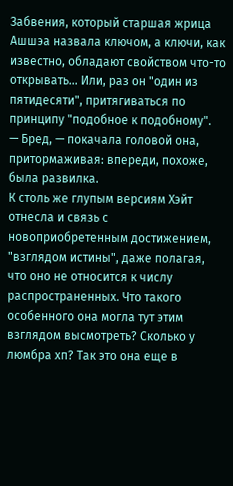Забвения, который старшая жрица Ашшэа назвала ключом, а ключи, как известно, обладают свойством что-то открывать… Или, раз он "один из пятидесяти", притягиваться по принципу "подобное к подобному".
— Бред, — покачала головой она, притормаживая: впереди, похоже, была развилка.
К столь же глупым версиям Хэйт отнесла и связь с новоприобретенным достижением, "взглядом истины", даже полагая, что оно не относится к числу распространенных. Что такого особенного она могла тут этим взглядом высмотреть? Сколько у люмбра хп? Так это она еще в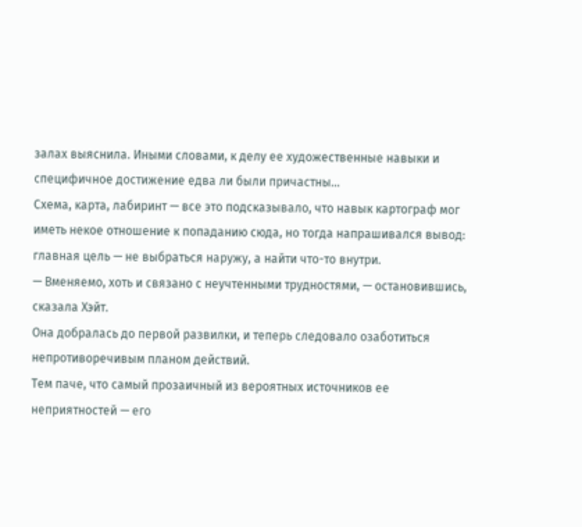залах выяснила. Иными словами, к делу ее художественные навыки и специфичное достижение едва ли были причастны…
Схема, карта, лабиринт — все это подсказывало, что навык картограф мог иметь некое отношение к попаданию сюда, но тогда напрашивался вывод: главная цель — не выбраться наружу, а найти что-то внутри.
— Вменяемо, хоть и связано с неучтенными трудностями, — остановившись, сказала Хэйт.
Она добралась до первой развилки, и теперь следовало озаботиться непротиворечивым планом действий.
Тем паче, что самый прозаичный из вероятных источников ее неприятностей — его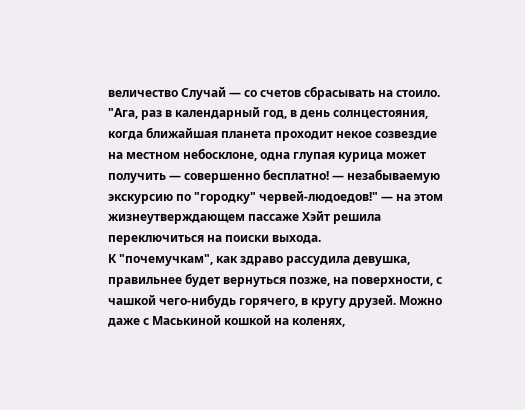величество Случай — со счетов сбрасывать на стоило. "Ага, раз в календарный год, в день солнцестояния, когда ближайшая планета проходит некое созвездие на местном небосклоне, одна глупая курица может получить — совершенно бесплатно! — незабываемую экскурсию по "городку" червей-людоедов!" — на этом жизнеутверждающем пассаже Хэйт решила переключиться на поиски выхода.
К "почемучкам", как здраво рассудила девушка, правильнее будет вернуться позже, на поверхности, с чашкой чего-нибудь горячего, в кругу друзей. Можно даже с Маськиной кошкой на коленях,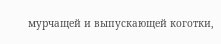мурчащей и выпускающей коготки,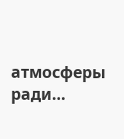атмосферы ради…